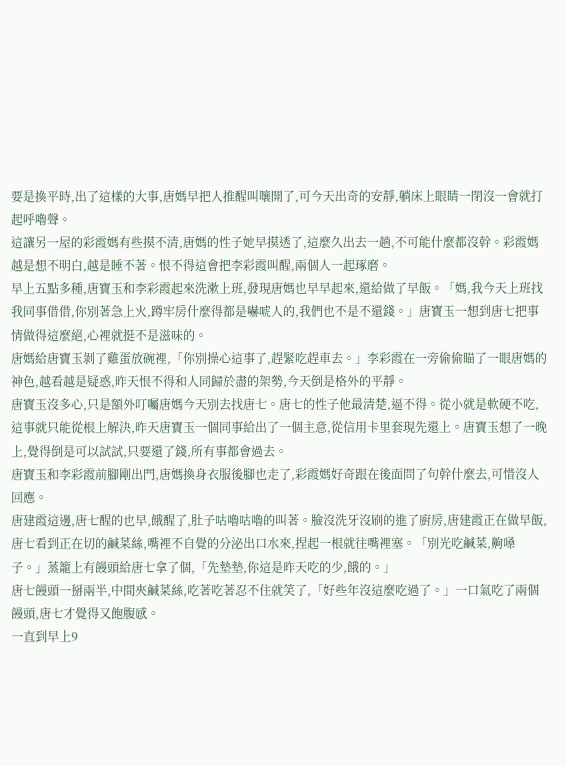要是換平時,出了這樣的大事,唐媽早把人推醒叫嚷開了,可今天出奇的安靜,躺床上眼睛一閉沒一會就打起呼嚕聲。
這讓另一屋的彩霞媽有些摸不清,唐媽的性子她早摸透了,這麼久出去一趟,不可能什麼都沒幹。彩霞媽越是想不明白,越是睡不著。恨不得這會把李彩霞叫醒,兩個人一起琢磨。
早上五點多種,唐寶玉和李彩霞起來洗漱上班,發現唐媽也早早起來,還給做了早飯。「媽,我今天上班找我同事借借,你別著急上火,蹲牢房什麼得都是嚇唬人的,我們也不是不還錢。」唐寶玉一想到唐七把事情做得這麼絕,心裡就挺不是滋味的。
唐媽給唐寶玉剝了雞蛋放碗裡,「你別操心這事了,趕緊吃趕車去。」李彩霞在一旁偷偷瞄了一眼唐媽的神色,越看越是疑惑,昨天恨不得和人同歸於盡的架勢,今天倒是格外的平靜。
唐寶玉沒多心,只是額外叮囑唐媽今天別去找唐七。唐七的性子他最清楚,逼不得。從小就是軟硬不吃,這事就只能從根上解決,昨天唐寶玉一個同事給出了一個主意,從信用卡里套現先還上。唐寶玉想了一晚上,覺得倒是可以試試,只要還了錢,所有事都會過去。
唐寶玉和李彩霞前腳剛出門,唐媽換身衣服後腳也走了,彩霞媽好奇跟在後面問了句幹什麼去,可惜沒人回應。
唐建霞這邊,唐七醒的也早,餓醒了,肚子咕嚕咕嚕的叫著。臉沒洗牙沒刷的進了廚房,唐建霞正在做早飯,唐七看到正在切的鹹菜絲,嘴裡不自覺的分泌出口水來,捏起一根就往嘴裡塞。「別光吃鹹菜,齁嗓子。」蒸籠上有饅頭給唐七拿了個,「先墊墊,你這是昨天吃的少,餓的。」
唐七饅頭一掰兩半,中間夾鹹菜絲,吃著吃著忍不住就笑了,「好些年沒這麼吃過了。」一口氣吃了兩個饅頭,唐七才覺得又飽腹感。
一直到早上9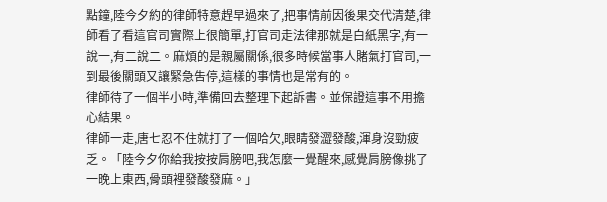點鐘,陸今夕約的律師特意趕早過來了,把事情前因後果交代清楚,律師看了看這官司實際上很簡單,打官司走法律那就是白紙黑字,有一說一,有二說二。麻煩的是親屬關係,很多時候當事人賭氣打官司,一到最後關頭又讓緊急吿停,這樣的事情也是常有的。
律師待了一個半小時,準備回去整理下起訴書。並保證這事不用擔心結果。
律師一走,唐七忍不住就打了一個哈欠,眼睛發澀發酸,渾身沒勁疲乏。「陸今夕你給我按按肩膀吧,我怎麼一覺醒來,感覺肩膀像挑了一晚上東西,骨頭裡發酸發麻。」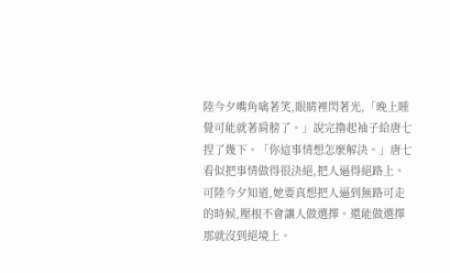陸今夕嘴角噙著笑,眼睛裡閃著光,「晚上睡覺可能就著肩膀了。」說完擼起袖子給唐七捏了幾下。「你這事情想怎麼解決。」唐七看似把事情做得很決絕,把人逼得絕路上。可陸今夕知道,她要真想把人逼到無路可走的時候,壓根不會讓人做選擇。還能做選擇那就沒到絕境上。